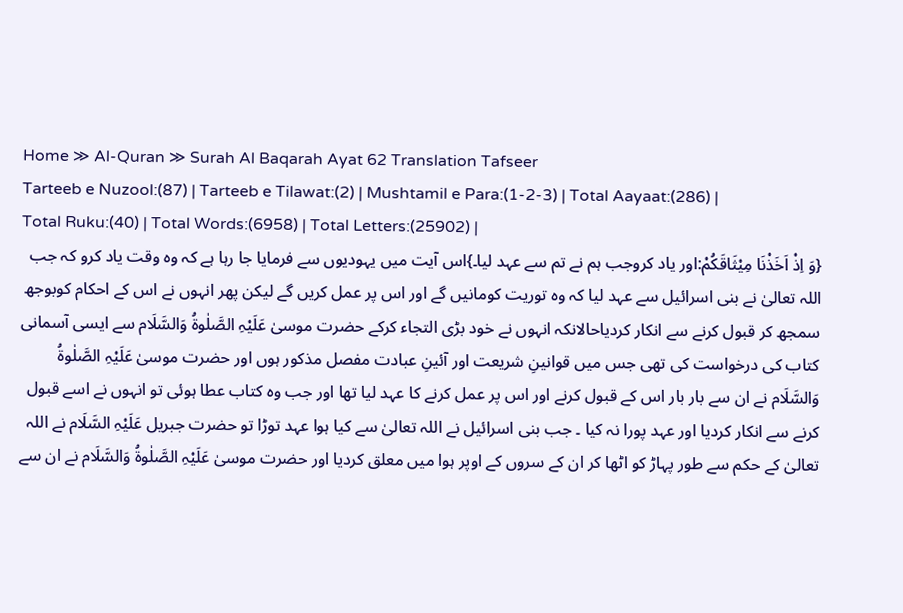Home ≫ Al-Quran ≫ Surah Al Baqarah Ayat 62 Translation Tafseer
Tarteeb e Nuzool:(87) | Tarteeb e Tilawat:(2) | Mushtamil e Para:(1-2-3) | Total Aayaat:(286) |
Total Ruku:(40) | Total Words:(6958) | Total Letters:(25902) |
{وَ اِذْ اَخَذْنَا مِیْثَاقَكُمْ:اور یاد کروجب ہم نے تم سے عہد لیا۔}اس آیت میں یہودیوں سے فرمایا جا رہا ہے کہ وہ وقت یاد کرو کہ جب اللہ تعالیٰ نے بنی اسرائیل سے عہد لیا کہ وہ توریت کومانیں گے اور اس پر عمل کریں گے لیکن پھر انہوں نے اس کے احکام کوبوجھ سمجھ کر قبول کرنے سے انکار کردیاحالانکہ انہوں نے خود بڑی التجاء کرکے حضرت موسیٰ عَلَیْہِ الصَّلٰوۃُ وَالسَّلَام سے ایسی آسمانی کتاب کی درخواست کی تھی جس میں قوانینِ شریعت اور آئینِ عبادت مفصل مذکور ہوں اور حضرت موسیٰ عَلَیْہِ الصَّلٰوۃُ وَالسَّلَام نے ان سے بار بار اس کے قبول کرنے اور اس پر عمل کرنے کا عہد لیا تھا اور جب وہ کتاب عطا ہوئی تو انہوں نے اسے قبول کرنے سے انکار کردیا اور عہد پورا نہ کیا ۔ جب بنی اسرائیل نے اللہ تعالیٰ سے کیا ہوا عہد توڑا تو حضرت جبریل عَلَیْہِ السَّلَام نے اللہ تعالیٰ کے حکم سے طور پہاڑ کو اٹھا کر ان کے سروں کے اوپر ہوا میں معلق کردیا اور حضرت موسیٰ عَلَیْہِ الصَّلٰوۃُ وَالسَّلَام نے ان سے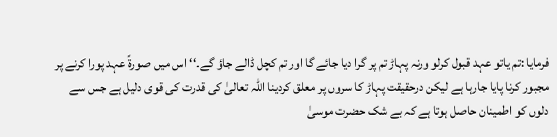فرمایا :تم یاتو عہد قبول کرلو ورنہ پہاڑ تم پر گرا دیا جائے گا اور تم کچل ڈالے جاؤ گے۔‘‘ اس میں صورۃً عہد پورا کرنے پر مجبور کرنا پایا جارہا ہے لیکن درحقیقت پہاڑ کا سروں پر معلق کردینا اللہ تعالیٰ کی قدرت کی قوی دلیل ہے جس سے دلوں کو اطمینان حاصل ہوتا ہے کہ بے شک حضرت موسیٰ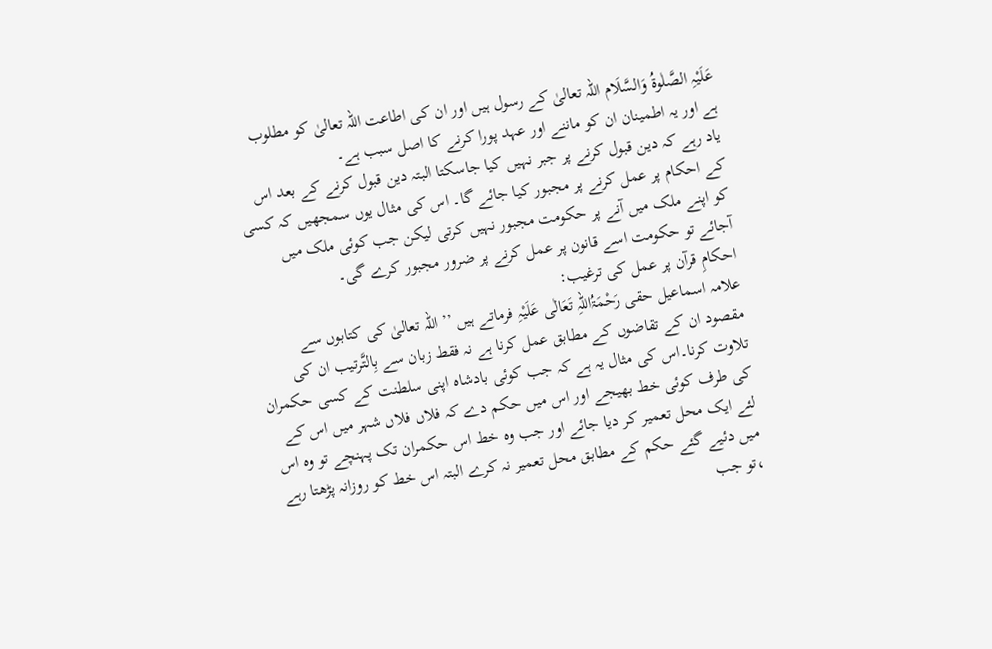عَلَیْہِ الصَّلٰوۃُ وَالسَّلَام اللہ تعالیٰ کے رسول ہیں اور ان کی اطاعت اللہ تعالیٰ کو مطلوب ہے اور یہ اطمینان ان کو ماننے اور عہد پورا کرنے کا اصل سبب ہے۔
یاد رہے کہ دین قبول کرنے پر جبر نہیں کیا جاسکتا البتہ دین قبول کرنے کے بعد اس کے احکام پر عمل کرنے پر مجبور کیا جائے گا۔ اس کی مثال یوں سمجھیں کہ کسی کو اپنے ملک میں آنے پر حکومت مجبور نہیں کرتی لیکن جب کوئی ملک میں آجائے تو حکومت اسے قانون پر عمل کرنے پر ضرور مجبور کرے گی۔
احکامِ قرآن پر عمل کی ترغیب:
علامہ اسماعیل حقی رَحْمَۃُاللہِ تَعَالٰی عَلَیْہِ فرماتے ہیں ’’ اللہ تعالیٰ کی کتابوں سے مقصود ان کے تقاضوں کے مطابق عمل کرنا ہے نہ فقط زبان سے بِالتَّرتیب ان کی تلاوت کرنا۔اس کی مثال یہ ہے کہ جب کوئی بادشاہ اپنی سلطنت کے کسی حکمران کی طرف کوئی خط بھیجے اور اس میں حکم دے کہ فلاں فلاں شہر میں اس کے لئے ایک محل تعمیر کر دیا جائے اور جب وہ خط اس حکمران تک پہنچے تو وہ اس میں دئیے گئے حکم کے مطابق محل تعمیر نہ کرے البتہ اس خط کو روزانہ پڑھتا رہے ،تو جب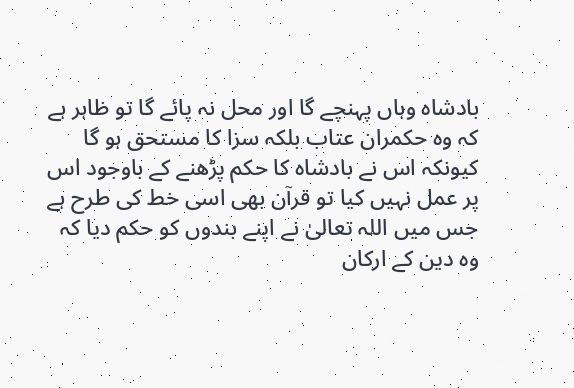بادشاہ وہاں پہنچے گا اور محل نہ پائے گا تو ظاہر ہے کہ وہ حکمران عتاب بلکہ سزا کا مستحق ہو گا کیونکہ اس نے بادشاہ کا حکم پڑھنے کے باوجود اس پر عمل نہیں کیا تو قرآن بھی اسی خط کی طرح ہے جس میں اللہ تعالیٰ نے اپنے بندوں کو حکم دیا کہ وہ دین کے ارکان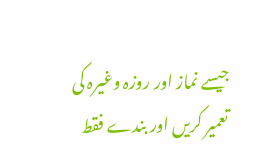جیسے نماز اور روزہ وغیرہ کی تعمیر کریں اور بندے فقط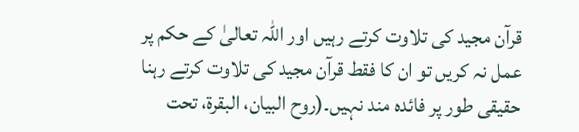قرآن مجید کی تلاوت کرتے رہیں اور اللہ تعالیٰ کے حکم پر عمل نہ کریں تو ان کا فقط قرآن مجید کی تلاوت کرتے رہنا حقیقی طور پر فائدہ مند نہیں۔(روح البیان، البقرۃ، تحت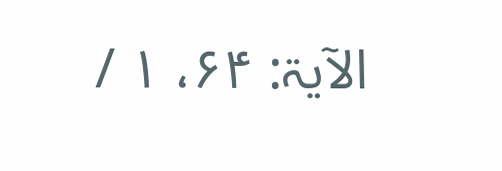الآیۃ: ۶۴، ۱ /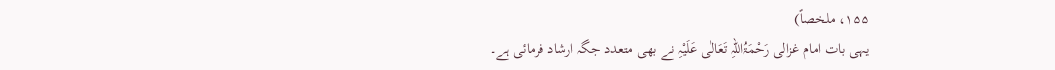۱۵۵، ملخصاً)
یہی بات امام غزالی رَحْمَۃُاللہِ تَعَالٰی عَلَیْہِ نے بھی متعدد جگہ ارشاد فرمائی ہے۔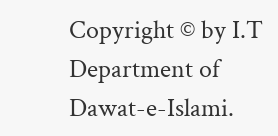Copyright © by I.T Department of Dawat-e-Islami.